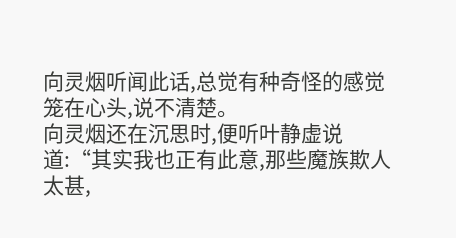向灵烟听闻此话,总觉有种奇怪的感觉笼在心头,说不清楚。
向灵烟还在沉思时,便听叶静虚说道:“其实我也正有此意,那些魔族欺人太甚,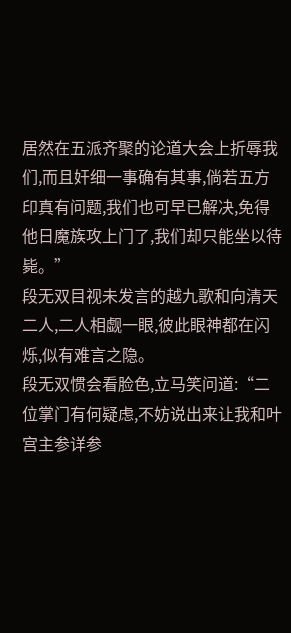居然在五派齐聚的论道大会上折辱我们,而且奸细一事确有其事,倘若五方印真有问题,我们也可早已解决,免得他日魔族攻上门了,我们却只能坐以待毙。”
段无双目视未发言的越九歌和向清天二人,二人相觑一眼,彼此眼神都在闪烁,似有难言之隐。
段无双惯会看脸色,立马笑问道:“二位掌门有何疑虑,不妨说出来让我和叶宫主参详参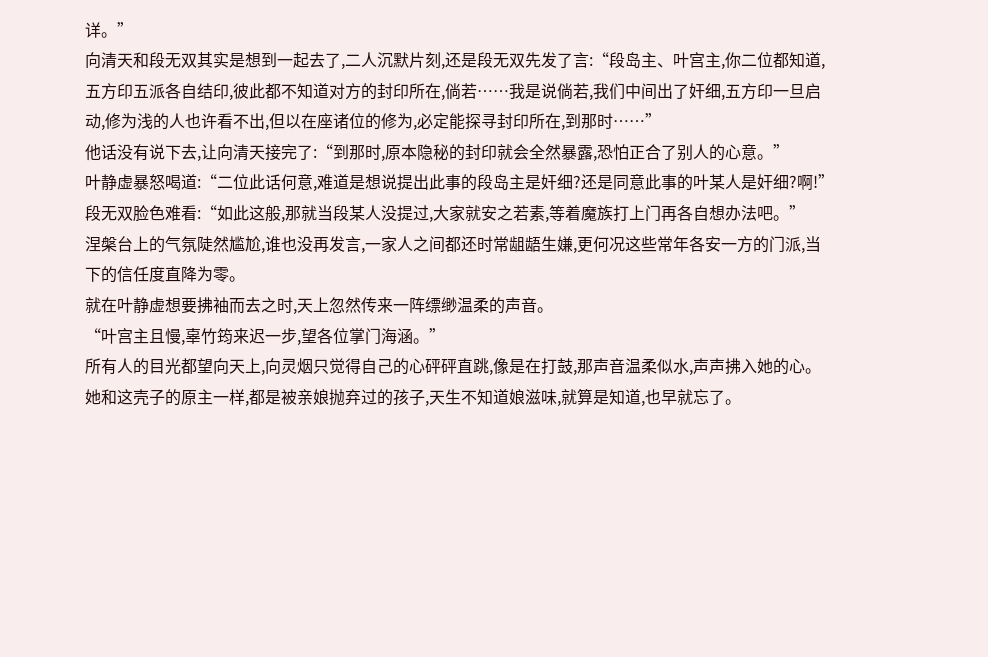详。”
向清天和段无双其实是想到一起去了,二人沉默片刻,还是段无双先发了言:“段岛主、叶宫主,你二位都知道,五方印五派各自结印,彼此都不知道对方的封印所在,倘若……我是说倘若,我们中间出了奸细,五方印一旦启动,修为浅的人也许看不出,但以在座诸位的修为,必定能探寻封印所在,到那时……”
他话没有说下去,让向清天接完了:“到那时,原本隐秘的封印就会全然暴露,恐怕正合了别人的心意。”
叶静虚暴怒喝道:“二位此话何意,难道是想说提出此事的段岛主是奸细?还是同意此事的叶某人是奸细?啊!”
段无双脸色难看:“如此这般,那就当段某人没提过,大家就安之若素,等着魔族打上门再各自想办法吧。”
涅槃台上的气氛陡然尴尬,谁也没再发言,一家人之间都还时常龃龉生嫌,更何况这些常年各安一方的门派,当下的信任度直降为零。
就在叶静虚想要拂袖而去之时,天上忽然传来一阵缥缈温柔的声音。
“叶宫主且慢,辜竹筠来迟一步,望各位掌门海涵。”
所有人的目光都望向天上,向灵烟只觉得自己的心砰砰直跳,像是在打鼓,那声音温柔似水,声声拂入她的心。
她和这壳子的原主一样,都是被亲娘抛弃过的孩子,天生不知道娘滋味,就算是知道,也早就忘了。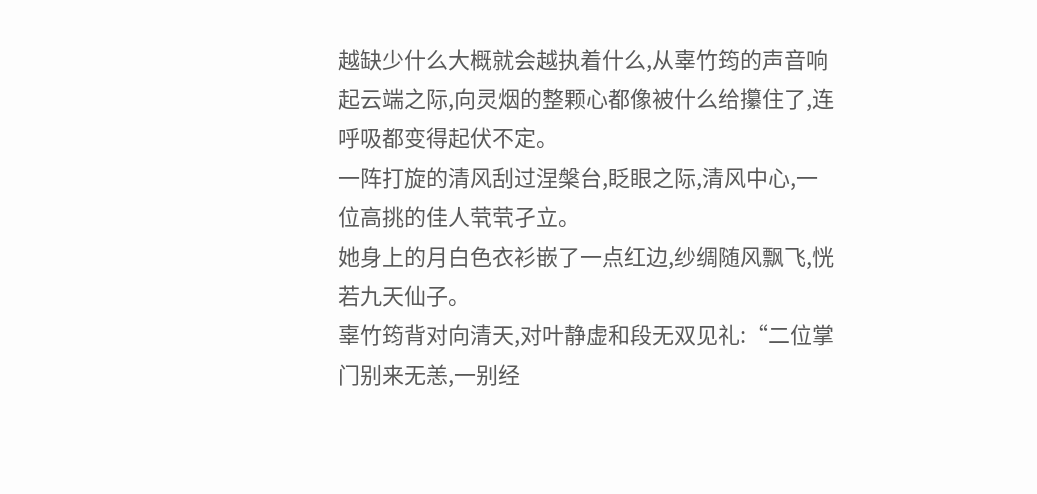越缺少什么大概就会越执着什么,从辜竹筠的声音响起云端之际,向灵烟的整颗心都像被什么给攥住了,连呼吸都变得起伏不定。
一阵打旋的清风刮过涅槃台,眨眼之际,清风中心,一位高挑的佳人茕茕孑立。
她身上的月白色衣衫嵌了一点红边,纱绸随风飘飞,恍若九天仙子。
辜竹筠背对向清天,对叶静虚和段无双见礼:“二位掌门别来无恙,一别经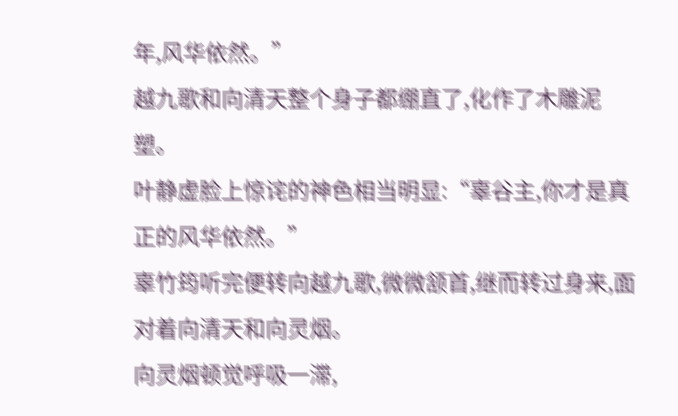年,风华依然。”
越九歌和向清天整个身子都绷直了,化作了木雕泥塑。
叶静虚脸上惊诧的神色相当明显:“辜谷主,你才是真正的风华依然。”
辜竹筠听完便转向越九歌,微微颔首,继而转过身来,面对着向清天和向灵烟。
向灵烟顿觉呼吸一滞,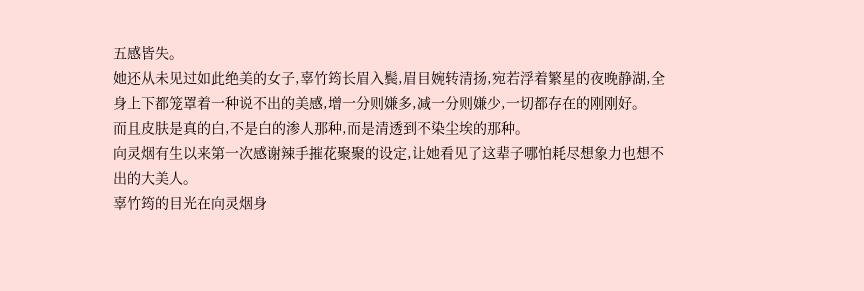五感皆失。
她还从未见过如此绝美的女子,辜竹筠长眉入鬓,眉目婉转清扬,宛若浮着繁星的夜晚静湖,全身上下都笼罩着一种说不出的美感,增一分则嫌多,减一分则嫌少,一切都存在的刚刚好。
而且皮肤是真的白,不是白的渗人那种,而是清透到不染尘埃的那种。
向灵烟有生以来第一次感谢辣手摧花聚聚的设定,让她看见了这辈子哪怕耗尽想象力也想不出的大美人。
辜竹筠的目光在向灵烟身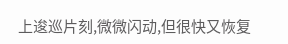上逡巡片刻,微微闪动,但很快又恢复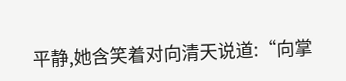平静,她含笑着对向清天说道:“向掌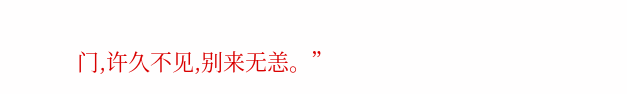门,许久不见,别来无恙。”